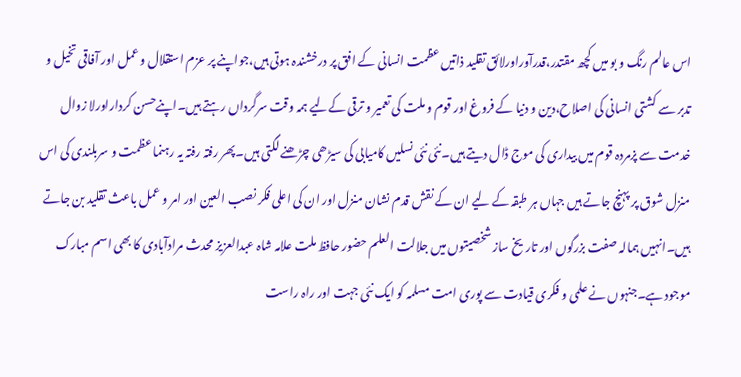اس عالم رنگ و بو میں کچھ مقتدر،قدرآوراورلائق تقلید ذاتیں عظمت انسانی کے افق پر درخشندہ ہوتی ہیں،جواپنے پر عزم استقلال و عمل اور آفاقی تخیل و تدبر سے کشتی انسانی کی اصلاح،دین و دنیا کے فروغ اور قوم و ملت کی تعمیر و ترقی کےلیے ہمہ وقت سرگرداں رہتے ہیں۔اپنےحسن کرداراورلا زوال خدمت سے پزمردہ قوم میں بیداری کی موج ڈال دیتے ہیں۔نئی نئی نسلیں کامیابی کی سیڑھی چڑھنے لگتی ہیں۔پھر رفتہ رفتہ یہ رہنما عظمت و سربلندی کی اس منزل شوق پر پہنچ جاتے ہیں جہاں ہر طبقہ کے لیے ان کے نقش قدم نشان منزل اور ان کی اعلی فکر نصب العین اور امر و عمل باعث تقلید بن جاتے ہیں۔انہیں ہمالہ صفت بزرگوں اور تاریخ ساز شخصیتوں میں جلالت العلم حضور حافظ ملت علامہ شاہ عبدالعزیز محدث مرادآبادی کا بھی اسم مبارک موجود ہے۔جنہوں نے علمی و فکری قیادت سے پوری امت مسلمہ کو ایک نئی جہت اور راہ راست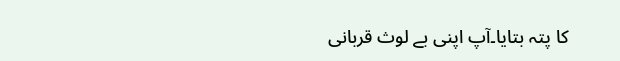کا پتہ بتایا۔آپ اپنی بے لوث قربانی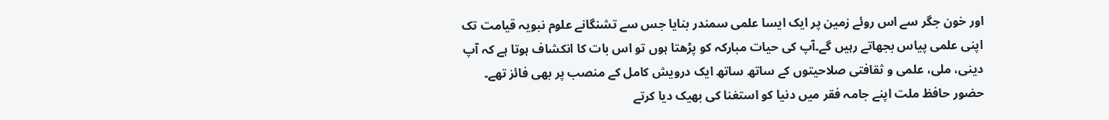اور خون جگر سے اس روئے زمین پر ایک ایسا علمی سمندر بنایا جس سے تشنگانے علوم نبویہ قیامت تک اپنی علمی پیاس بجھاتے رہیں گے۔آپ کی حیات مبارکہ کو پڑھتا ہوں تو اس بات کا انکشاف ہوتا ہے کہ آپ دینی، ملی، علمی و ثقافتی صلاحیتوں کے ساتھ ساتھ ایک درویش کامل کے منصب پر بھی فائز تھے۔
حضور حافظ ملت اپنے جامہ فقر میں دنیا کو استغنا کی بھیک دیا کرتے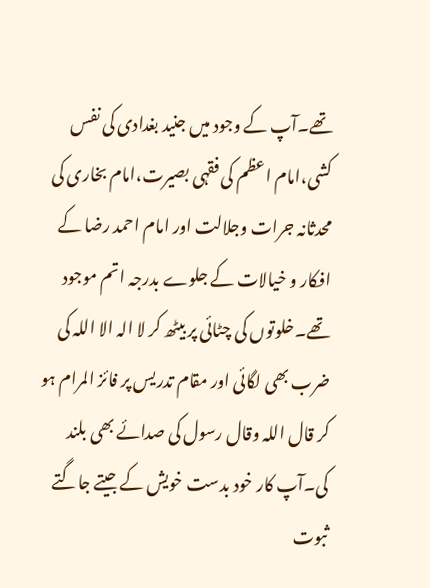تھے۔آپ کے وجود میں جنید بغدادی کی نفس کشی،امام اعظم کی فقہی بصیرت،امام بخاری کی محدثانہ جرات وجلالت اور امام احمد رضا کے افکار و خیالات کے جلوے بدرجہ اتم موجود تھے۔خلوتوں کی چٹائی پر بیٹھ کر لا الہ الا اللہ کی ضرب بھی لگائی اور مقام تدریس پر فائز المرام ہو کر قال اللہ وقال رسول کی صدائے بھی بلند کی۔آپ کار خود بدست خویش کے جیتے جاگتے ثبوت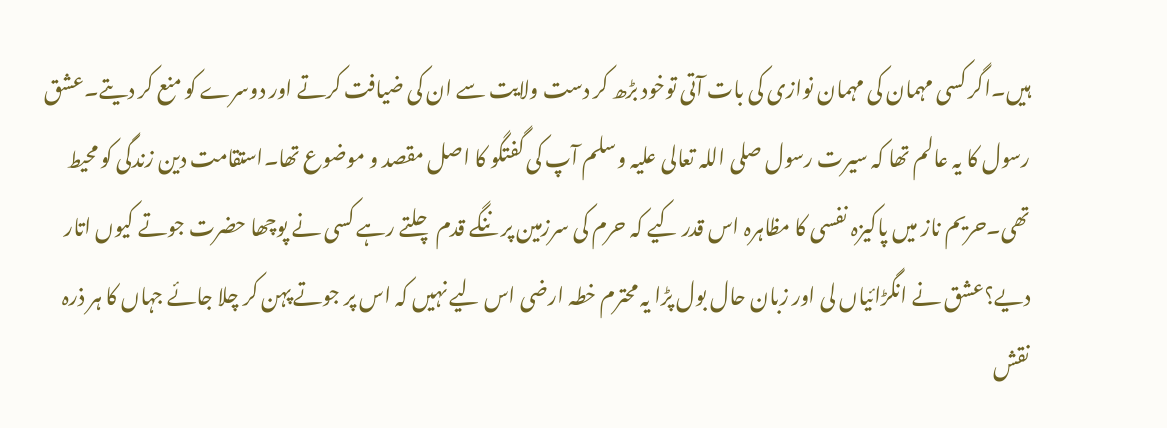ہیں۔اگر کسی مہمان کی مہمان نوازی کی بات آتی توخود بڑھ کر دست ولایت سے ان کی ضیافت کرتے اور دوسرے کو منع کر دیتے۔عشق رسول کا یہ عالم تھا کہ سیرت رسول صلی اللہ تعالی علیہ وسلم آپ کی گفتگو کا اصل مقصد و موضوع تھا۔استقامت دین زندگی کو محیط تھی۔حریم ناز میں پاکیزہ نفسی کا مظاہرہ اس قدر کیے کہ حرم کی سرزمین پر ننگے قدم چلتے رہے کسی نے پوچھا حضرت جوتے کیوں اتار دیے؟عشق نے انگڑائیاں لی اور زبان حال بول پڑا یہ محترم خطہ ارضی اس لیے نہیں کہ اس پر جوتے پہن کر چلا جائے جہاں کا ہر ذرہ نقش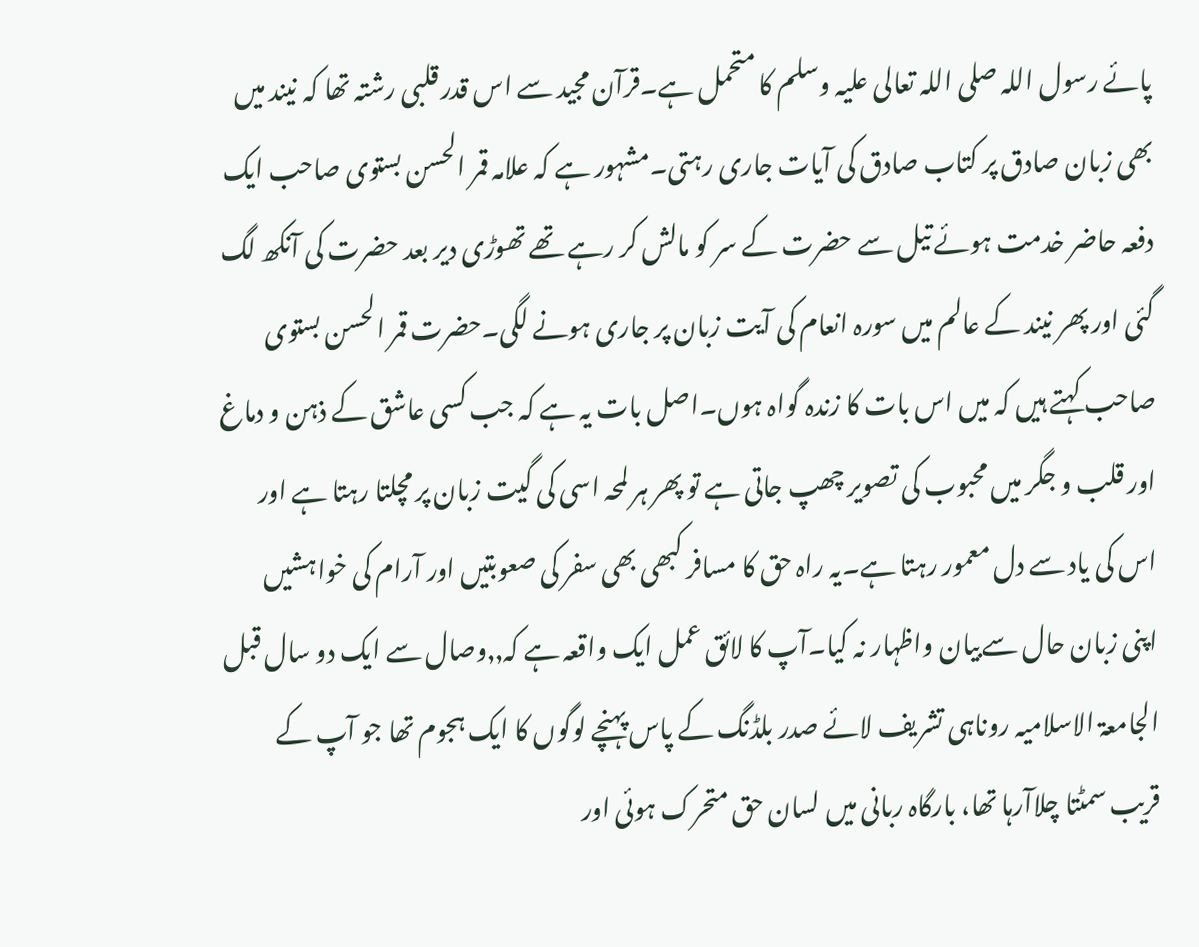پائے رسول اللہ صلی اللہ تعالی علیہ وسلم کا متحمل ہے۔قرآن مجید سے اس قدر قلبی رشتہ تھا کہ نیند میں بھی زبان صادق پر کتاب صادق کی آیات جاری رہتی۔مشہور ہے کہ علامہ قمر الحسن بستوی صاحب ایک دفعہ حاضر خدمت ہوئے تیل سے حضرت کے سر کو مالش کر رہے تھے تھوڑی دیر بعد حضرت کی آنکھ لگ گئی اور پھر نیند کے عالم میں سورہ انعام کی آیت زبان پر جاری ہونے لگی۔حضرت قمر الحسن بستوی صاحب کہتے ہیں کہ میں اس بات کا زندہ گواہ ہوں۔اصل بات یہ ہے کہ جب کسی عاشق کے ذہن و دماغ اور قلب و جگر میں محبوب کی تصویر چھپ جاتی ہے تو پھر ہر لمحہ اسی کی گیت زبان پر مچلتا رہتا ہے اور اس کی یاد سے دل معمور رہتا ہے۔یہ راہ حق کا مسافر کبھی بھی سفر کی صعوبتیں اور آرام کی خواہشیں اپنی زبان حال سےبیان واظہار نہ کیا۔آپ کا لائق عمل ایک واقعہ ہے کہ٫٫وصال سے ایک دو سال قبل الجامعۃ الاسلامیہ روناہی تشریف لائے صدر بلڈنگ کے پاس پہنچے لوگوں کا ایک ہجوم تھا جو آپ کے قریب سمٹتا چلاآرہا تھا، بارگاہ ربانی میں لسان حق متحرک ہوئی اور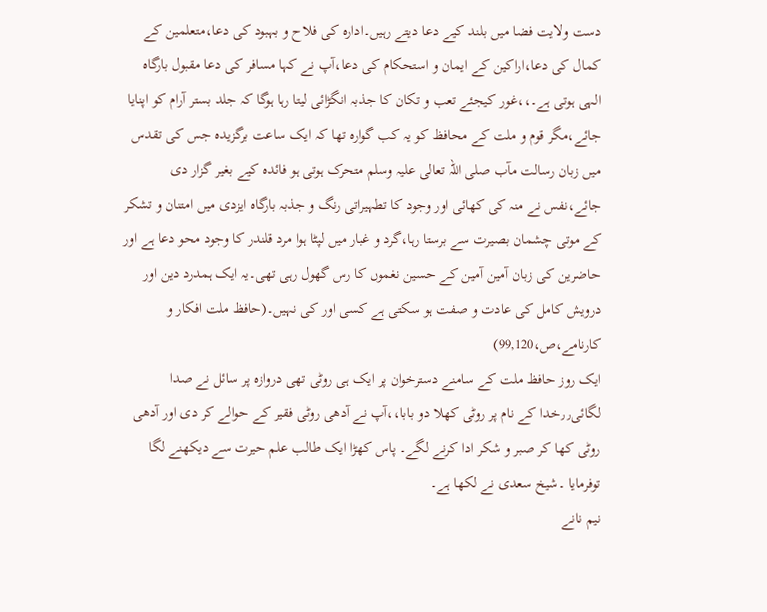دست ولایت فضا میں بلند کیے دعا دیتے رہیں۔ادارہ کی فلاح و بہبود کی دعا،متعلمین کے کمال کی دعا،اراکین کے ایمان و استحکام کی دعا،آپ نے کہا مسافر کی دعا مقبول بارگاہ الہی ہوتی ہے۔،،غور کیجئے تعب و تکان کا جذبہ انگڑائی لیتا رہا ہوگا کہ جلد بستر آرام کو اپنایا جائے،مگر قوم و ملت کے محافظ کو یہ کب گوارہ تھا کہ ایک ساعت برگزیدہ جس کی تقدس میں زبان رسالت مآب صلی اللہ تعالی علیہ وسلم متحرک ہوتی ہو فائدہ کیے بغیر گزار دی جائے،نفس نے منہ کی کھائی اور وجود کا تطہیراتی رنگ و جذبہ بارگاہ ایزدی میں امتنان و تشکر کے موتی چشمان بصیرت سے برستا رہا،گرد و غبار میں لپٹا ہوا مرد قلندر کا وجود محو دعا ہے اور حاضرین کی زبان آمین آمین کے حسین نغموں کا رس گھول رہی تھی۔یہ ایک ہمدرد دین اور درویش کامل کی عادت و صفت ہو سکتی ہے کسی اور کی نہیں۔(حافظ ملت افکار و کارنامے،ص،99,120)
ایک روز حافظ ملت کے سامنے دسترخوان پر ایک ہی روٹی تھی دروازہ پر سائل نے صدا لگائی٫٫خدا کے نام پر روٹی کھلا دو بابا،،آپ نے آدھی روٹی فقیر کے حوالے کر دی اور آدھی روٹی کھا کر صبر و شکر ادا کرنے لگے۔ پاس کھڑا ایک طالب علم حیرت سے دیکھنے لگا توفرمایا ۔شیخ سعدی نے لکھا ہے۔
نیم نانے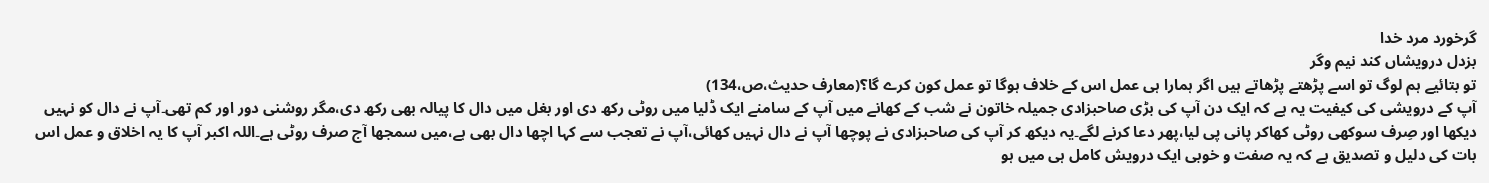گرخورد مرد خدا
بزدل درویشاں کند نیم وگر
تو بتائیے ہم لوگ تو اسے پڑھتے پڑھاتے ہیں اگر ہمارا ہی عمل اس کے خلاف ہوگا تو عمل کون کرے گا؟(معارف حدیث،ص،134)
آپ کے درویشی کی کیفیت یہ ہے کہ ایک دن آپ کی بڑی صاحبزادی جمیلہ خاتون نے شب کے کھانے میں آپ کے سامنے ایک ڈلیا میں روٹی رکھ دی اور بغل میں دال کا پیالہ بھی رکھ دی،مگر روشنی دور اور کم تھی۔آپ نے دال كو نہیں دیکھا اور صِرف سوکھی روٹی کھاکر پانی پی لیا،پھر دعا کرنے لگے۔یہ دیکھ کر آپ کی صاحبزادی نے پوچھا آپ نے دال نہیں کھائی،آپ نے تعجب سے کہا اچھا دال بھی ہے،میں سمجھا آج صرف روٹی ہے۔اللہ اکبر آپ كا یہ اخلاق و عمل اس بات کی دلیل و تصدیق ہے کہ یہ صفت و خوبی ایک درویش کامل ہی میں ہو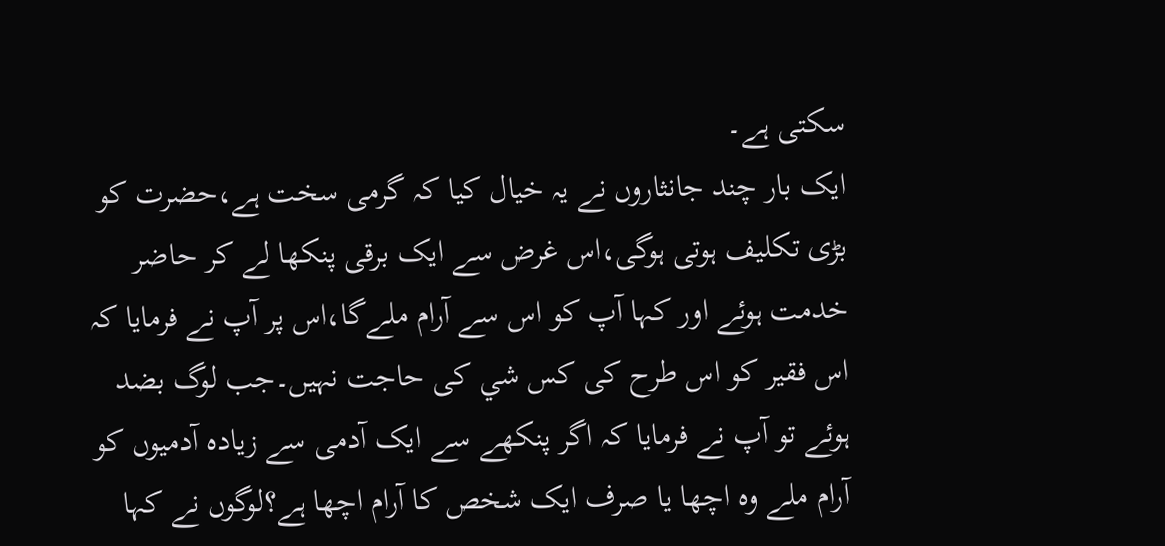سکتی ہے۔
ایک بار چند جانثاروں نے یہ خیال کیا کہ گرمی سخت ہے،حضرت کو بڑی تکلیف ہوتی ہوگی،اس غرض سے ایک برقی پنکھا لے کر حاضر خدمت ہوئے اور کہا آپ کو اس سے آرام ملےگا،اس پر آپ نے فرمایا کہ اس فقیر کو اس طرح کی کس شي کی حاجت نہیں۔جب لوگ بضد ہوئے تو آپ نے فرمایا کہ اگر پنکھے سے ایک آدمی سے زیادہ آدمیوں کو آرام ملے وہ اچھا یا صرف ایک شخص کا آرام اچھا ہے؟لوگوں نے کہا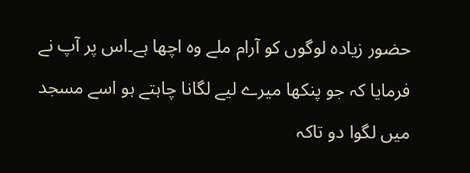حضور زیادہ لوگوں کو آرام ملے وہ اچھا ہے۔اس پر آپ نے فرمایا کہ جو پنکھا میرے لیے لگانا چاہتے ہو اسے مسجد میں لگوا دو تاکہ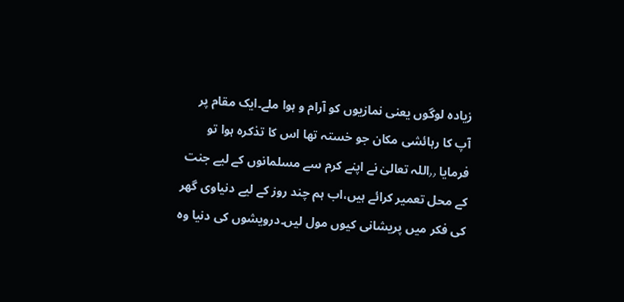زیادہ لوگوں یعنی نمازیوں کو آرام و ہوا ملے۔ایک مقام پر آپ کا رہائشی مکان جو خستہ تھا اس کا تذکرہ ہوا تو فرمایا ٫٫اللہ تعالیٰ نے اپنے کرم سے مسلمانوں کے لیے جنت کے محل تعمیر کرائے ہیں،اب ہم چند روز کے لیے دنیاوی گھر کی فکر میں پریشانی کیوں مول لیں۔درویشوں کی دنیا وہ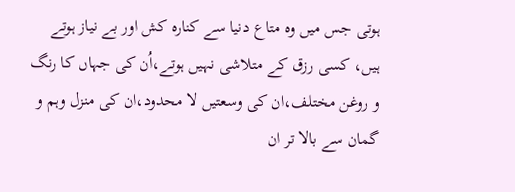ہوتی جس میں وہ متاع دنیا سے کنارہ کش اور بے نیاز ہوتے ہیں، کسی رزق کے متلاشی نہیں ہوتے،اُن کی جہاں کا رنگ و روغن مختلف،ان کی وسعتیں لا محدود،ان کی منزل وہم و گمان سے بالا تر ان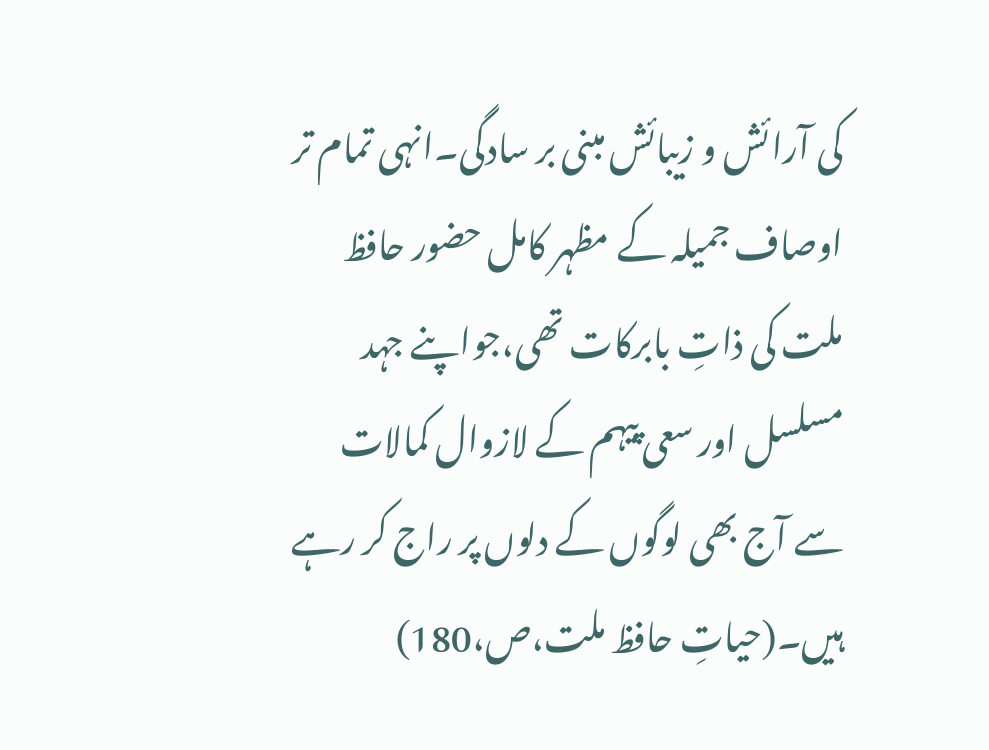کی آرائش و زیبائش مبنی بر سادگی۔انہی تمام تر اوصاف جمیلہ کے مظہر کامل حضور حافظ ملت کی ذاتِ بابرکات تھی،جواپنے جہد مسلسل اور سعی پیہم کے لازوال کمالات سے آج بھی لوگوں کے دلوں پر راج کر رہے ہیں۔(حیاتِ حافظ ملت،ص،180)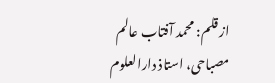از قلم: محمد آفتاب عالم مصباحی، استاذ دارالعلوم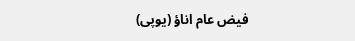فیض عام اناؤ (یوپی)